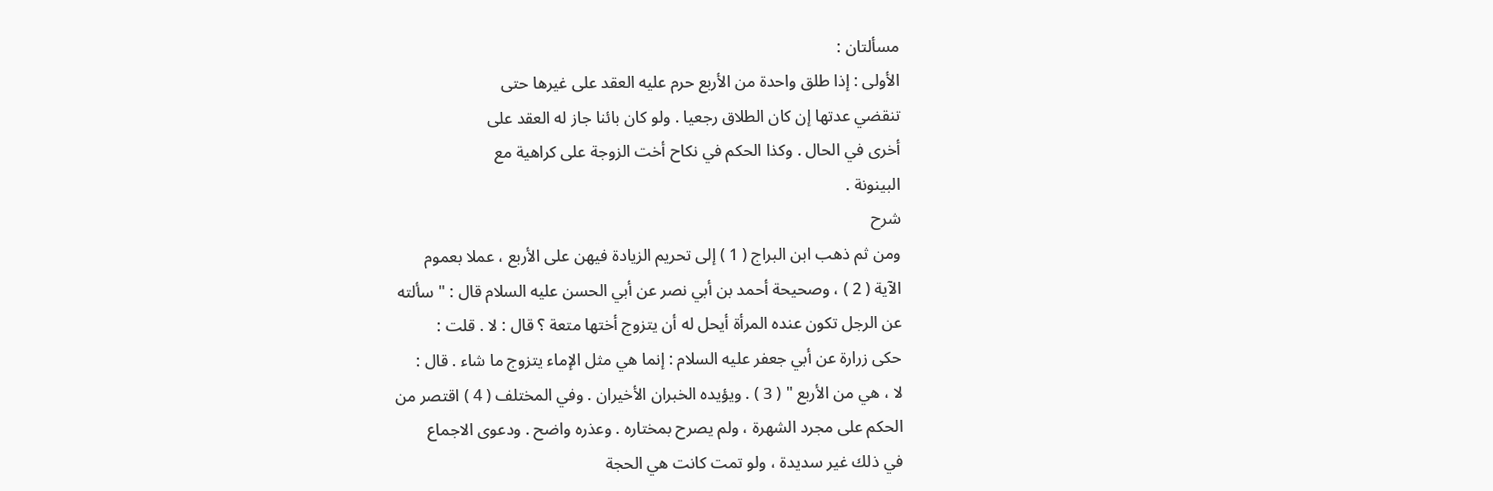مسألتان :
الأولى : إذا طلق واحدة من الأربع حرم عليه العقد على غيرها حتى
تنقضي عدتها إن كان الطلاق رجعيا . ولو كان بائنا جاز له العقد على
أخرى في الحال . وكذا الحكم في نكاح أخت الزوجة على كراهية مع
البينونة .
شرح
ومن ثم ذهب ابن البراج ( 1 ) إلى تحريم الزيادة فيهن على الأربع ، عملا بعموم
الآية ( 2 ) ، وصحيحة أحمد بن أبي نصر عن أبي الحسن عليه السلام قال : " سألته
عن الرجل تكون عنده المرأة أيحل له أن يتزوج أختها متعة ؟ قال : لا . قلت :
حكى زرارة عن أبي جعفر عليه السلام : إنما هي مثل الإماء يتزوج ما شاء . قال :
لا ، هي من الأربع " ( 3 ) . ويؤيده الخبران الأخيران . وفي المختلف ( 4 ) اقتصر من
الحكم على مجرد الشهرة ، ولم يصرح بمختاره . وعذره واضح . ودعوى الاجماع
في ذلك غير سديدة ، ولو تمت كانت هي الحجة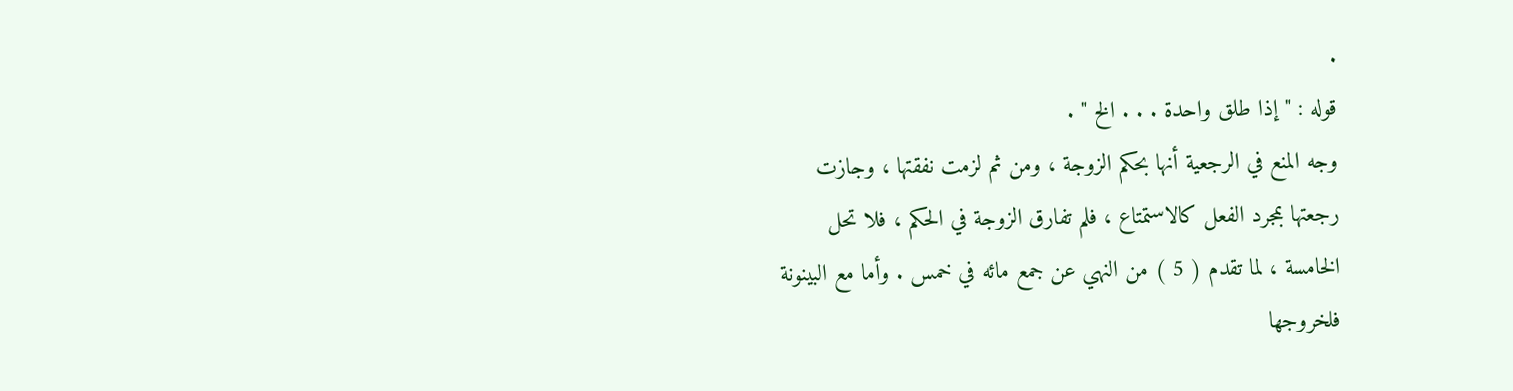.
قوله : " إذا طلق واحدة . . . الخ " .
وجه المنع في الرجعية أنها بحكم الزوجة ، ومن ثم لزمت نفقتها ، وجازت
رجعتها بمجرد الفعل كالاستمتاع ، فلم تفارق الزوجة في الحكم ، فلا تحل
الخامسة ، لما تقدم ( 5 ) من النهي عن جمع مائه في خمس . وأما مع البينونة
فلخروجها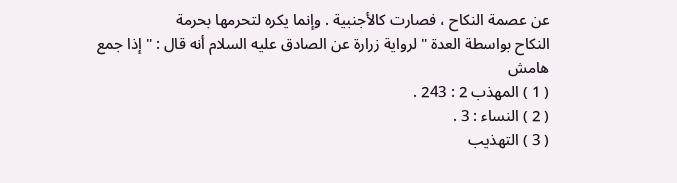عن عصمة النكاح ، فصارت كالأجنبية . وإنما يكره لتحرمها بحرمة
النكاح بواسطة العدة " لرواية زرارة عن الصادق عليه السلام أنه قال : " إذا جمع
هامش
( 1 ) المهذب 2 : 243 .
( 2 ) النساء : 3 .
( 3 ) التهذيب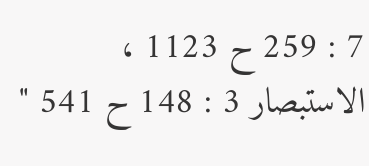7 : 259 ح 1123 ، الاستبصار 3 : 148 ح 541 "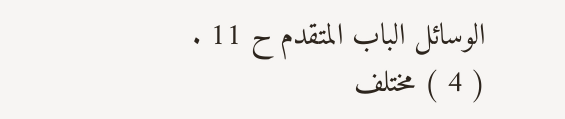الوسائل الباب المتقدم ح 11 .
( 4 ) مختلف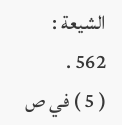الشيعة : 562 .
( 5 ) في ص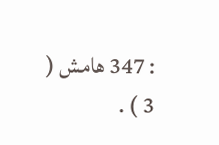: 347 هامش ( 3 ) .